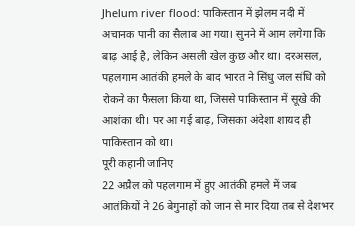Jhelum river flood: पाकिस्तान में झेलम नदी में अचानक पानी का सैलाब आ गया। सुनने में आम लगेगा कि बाढ़ आई है, लेकिन असली खेल कुछ और था। दरअसल, पहलगाम आतंकी हमले के बाद भारत ने सिंधु जल संधि को रोकने का फैसला किया था, जिससे पाकिस्तान में सूखे की आशंका थी। पर आ गई बाढ़, जिसका अंदेशा शायद ही पाकिस्तान को था।
पूरी कहानी जानिए
22 अप्रैल को पहलगाम में हुए आतंकी हमले में जब आतंकियों ने 26 बेगुनाहों को जान से मार दिया तब से देशभर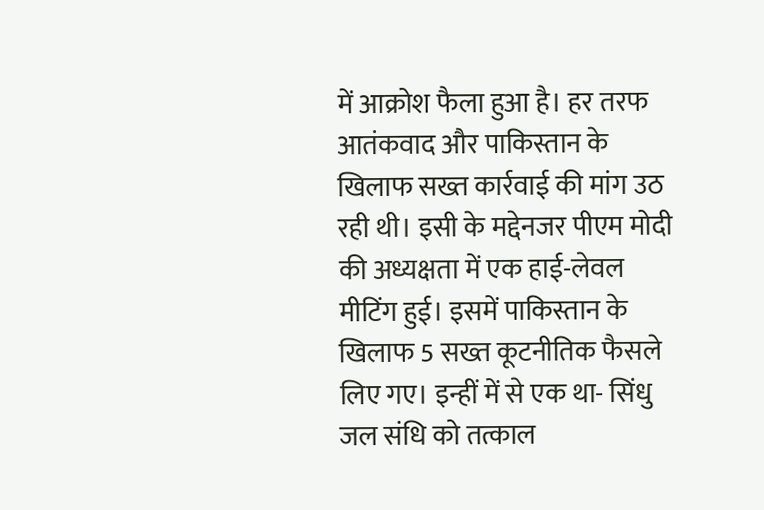में आक्रोश फैला हुआ है। हर तरफ आतंकवाद और पाकिस्तान के खिलाफ सख्त कार्रवाई की मांग उठ रही थी। इसी के मद्देनजर पीएम मोदी की अध्यक्षता में एक हाई-लेवल मीटिंग हुई। इसमें पाकिस्तान के खिलाफ 5 सख्त कूटनीतिक फैसले लिए गए। इन्हीं में से एक था- सिंधु जल संधि को तत्काल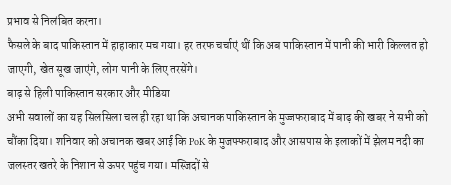प्रभाव से निलंबित करना।
फैसले के बाद पाकिस्तान में हाहाकार मच गया। हर तरफ चर्चाएं थीं कि अब पाकिस्तान में पानी की भारी किल्लत हो जाएगी, खेत सूख जाएंगे, लोग पानी के लिए तरसेंगे।
बाढ़ से हिली पाकिस्तान सरकार और मीडिया
अभी सवालों का यह सिलसिला चल ही रहा था कि अचानक पाकिस्तान के मुज्जफराबाद में बाढ़ की खबर ने सभी को चौंका दिया। शनिवार को अचानक खबर आई कि PoK के मुजफ्फराबाद और आसपास के इलाकों में झेलम नदी का जलस्तर खतरे के निशान से ऊपर पहुंच गया। मस्जिदों से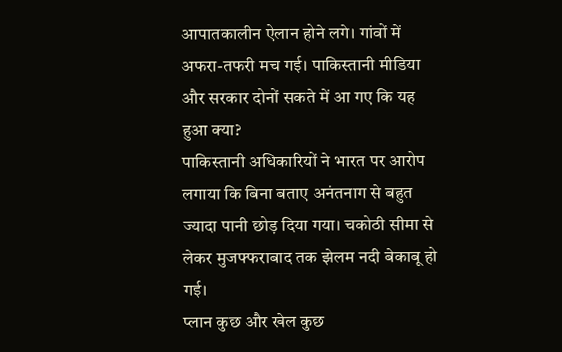आपातकालीन ऐलान होने लगे। गांवों में अफरा-तफरी मच गई। पाकिस्तानी मीडिया और सरकार दोनों सकते में आ गए कि यह हुआ क्या?
पाकिस्तानी अधिकारियों ने भारत पर आरोप लगाया कि बिना बताए अनंतनाग से बहुत ज्यादा पानी छोड़ दिया गया। चकोठी सीमा से लेकर मुजफ्फराबाद तक झेलम नदी बेकाबू हो गई।
प्लान कुछ और खेल कुछ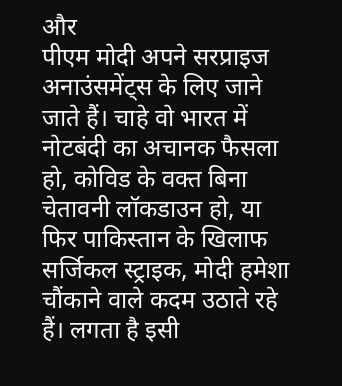और
पीएम मोदी अपने सरप्राइज अनाउंसमेंट्स के लिए जाने जाते हैं। चाहे वो भारत में नोटबंदी का अचानक फैसला हो, कोविड के वक्त बिना चेतावनी लॉकडाउन हो, या फिर पाकिस्तान के खिलाफ सर्जिकल स्ट्राइक, मोदी हमेशा चौंकाने वाले कदम उठाते रहे हैं। लगता है इसी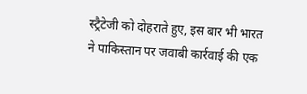स्ट्रैटेजी को दोहराते हुए, इस बार भी भारत ने पाकिस्तान पर जवाबी कार्रवाई की एक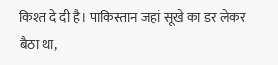किश्त दे दी है। पाकिस्तान जहां सूखे का डर लेकर बैठा था,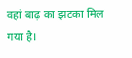वहां बाढ़ का झटका मिल गया है।